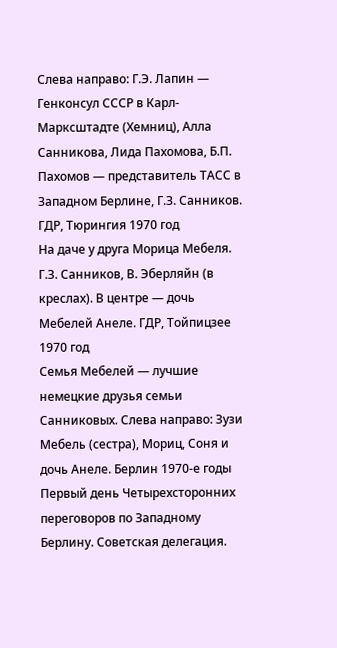Слева направо: Г.Э. Лапин — Генконсул СССР в Карл-Марксштадте (Хемниц), Алла Санникова, Лида Пахомова, Б.П. Пахомов — представитель ТАСС в Западном Берлине, Г.З. Санников. ГДР, Тюрингия 1970 год
На даче у друга Морица Мебеля. Г.З. Санников, В. Эберляйн (в креслах). В центре — дочь Мебелей Анеле. ГДР, Тойпицзее 1970 год
Семья Мебелей — лучшие немецкие друзья семьи Санниковых. Слева направо: Зузи Мебель (сестра), Мориц, Соня и дочь Анеле. Берлин 1970-е годы
Первый день Четырехсторонних переговоров по Западному Берлину. Советская делегация.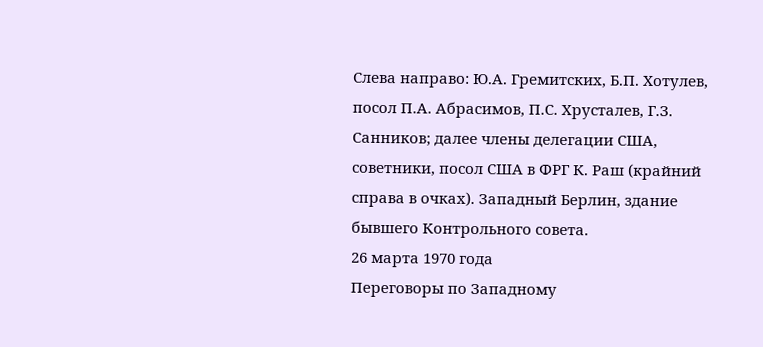Слева направо: Ю.А. Гремитских, Б.П. Хотулев, посол П.А. Абрасимов, П.С. Хрусталев, Г.З. Санников; далее члены делегации США, советники, посол США в ФРГ К. Раш (крайний справа в очках). Западный Берлин, здание бывшего Контрольного совета.
26 марта 1970 года
Переговоры по Западному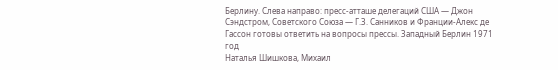Берлину. Слева направо: пресс-атташе делегаций США — Джон Сэндстром, Советского Союза — Г.З. Санников и Франции-Алекс де Гассон готовы ответить на вопросы прессы. Западный Берлин 1971 год
Наталья Шишкова, Михаил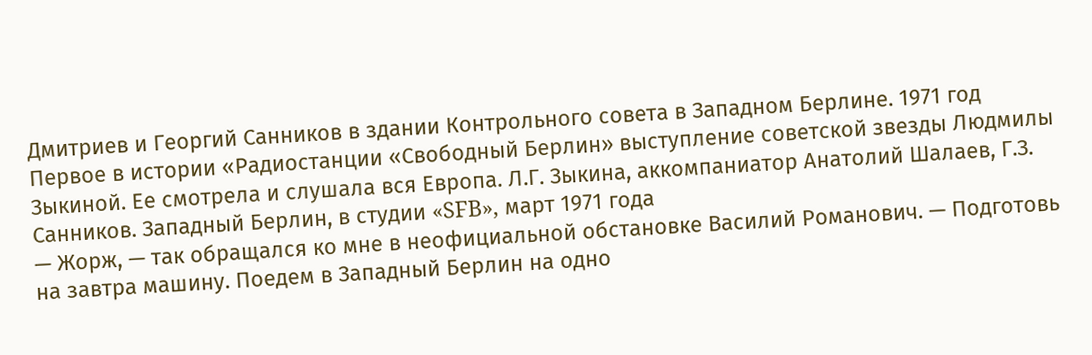Дмитриев и Георгий Санников в здании Контрольного совета в Западном Берлине. 1971 год
Первое в истории «Радиостанции «Свободный Берлин» выступление советской звезды Людмилы Зыкиной. Ее смотрела и слушала вся Европа. Л.Г. Зыкина, аккомпаниатор Анатолий Шалаев, Г.З. Санников. Западный Берлин, в студии «SFB», март 1971 года
— Жорж, — так обращался ко мне в неофициальной обстановке Василий Романович. — Подготовь на завтра машину. Поедем в Западный Берлин на одно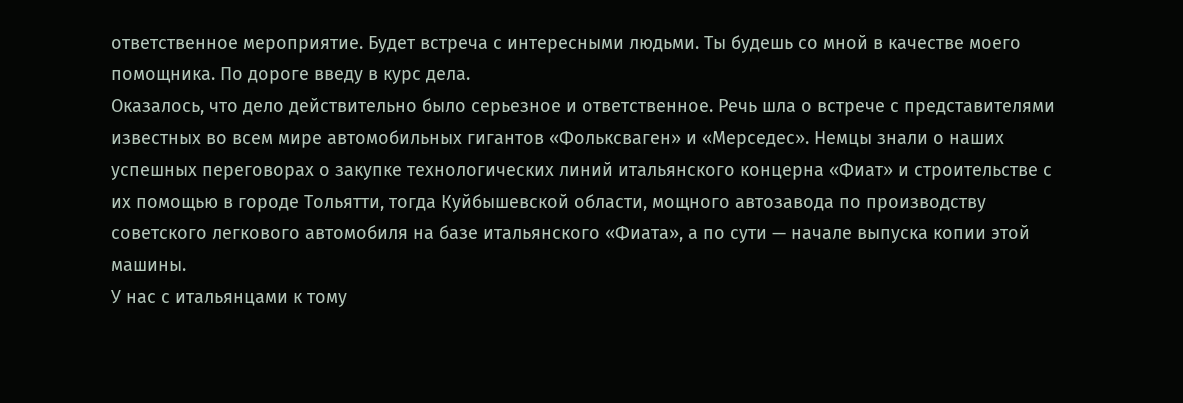ответственное мероприятие. Будет встреча с интересными людьми. Ты будешь со мной в качестве моего помощника. По дороге введу в курс дела.
Оказалось, что дело действительно было серьезное и ответственное. Речь шла о встрече с представителями известных во всем мире автомобильных гигантов «Фольксваген» и «Мерседес». Немцы знали о наших успешных переговорах о закупке технологических линий итальянского концерна «Фиат» и строительстве с их помощью в городе Тольятти, тогда Куйбышевской области, мощного автозавода по производству советского легкового автомобиля на базе итальянского «Фиата», а по сути — начале выпуска копии этой машины.
У нас с итальянцами к тому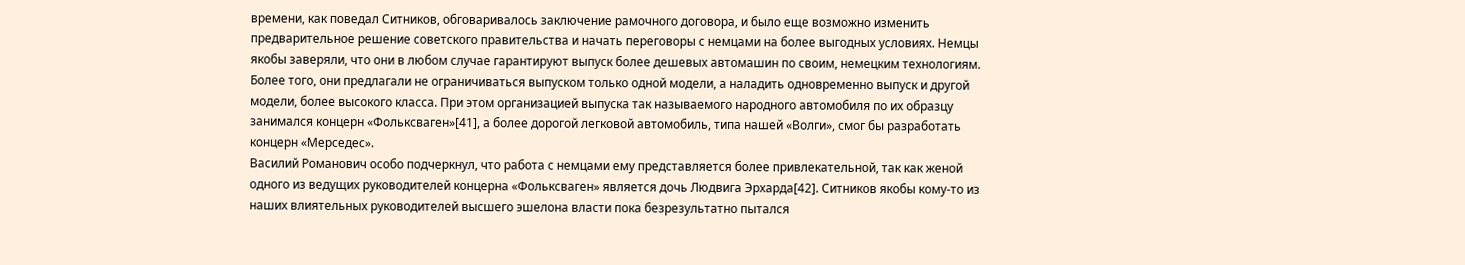времени, как поведал Ситников, обговаривалось заключение рамочного договора, и было еще возможно изменить предварительное решение советского правительства и начать переговоры с немцами на более выгодных условиях. Немцы якобы заверяли, что они в любом случае гарантируют выпуск более дешевых автомашин по своим, немецким технологиям. Более того, они предлагали не ограничиваться выпуском только одной модели, а наладить одновременно выпуск и другой модели, более высокого класса. При этом организацией выпуска так называемого народного автомобиля по их образцу занимался концерн «Фольксваген»[41], а более дорогой легковой автомобиль, типа нашей «Волги», смог бы разработать концерн «Мерседес».
Василий Романович особо подчеркнул, что работа с немцами ему представляется более привлекательной, так как женой одного из ведущих руководителей концерна «Фольксваген» является дочь Людвига Эрхарда[42]. Ситников якобы кому-то из наших влиятельных руководителей высшего эшелона власти пока безрезультатно пытался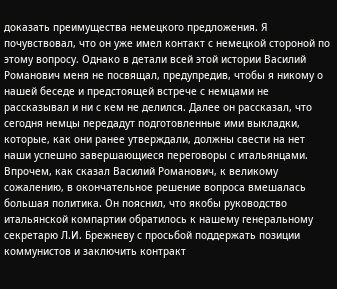доказать преимущества немецкого предложения. Я почувствовал, что он уже имел контакт с немецкой стороной по этому вопросу. Однако в детали всей этой истории Василий Романович меня не посвящал, предупредив, чтобы я никому о нашей беседе и предстоящей встрече с немцами не рассказывал и ни с кем не делился. Далее он рассказал, что сегодня немцы передадут подготовленные ими выкладки, которые, как они ранее утверждали, должны свести на нет наши успешно завершающиеся переговоры с итальянцами. Впрочем, как сказал Василий Романович, к великому сожалению, в окончательное решение вопроса вмешалась большая политика. Он пояснил, что якобы руководство итальянской компартии обратилось к нашему генеральному секретарю Л.И. Брежневу с просьбой поддержать позиции коммунистов и заключить контракт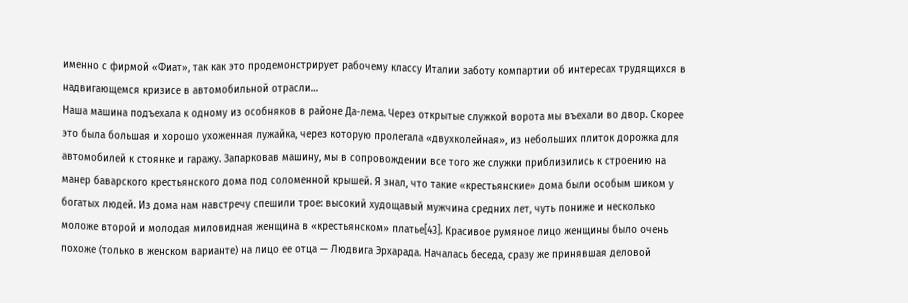именно с фирмой «Фиат», так как это продемонстрирует рабочему классу Италии заботу компартии об интересах трудящихся в надвигающемся кризисе в автомобильной отрасли…
Наша машина подъехала к одному из особняков в районе Да-лема. Через открытые служкой ворота мы въехали во двор. Скорее это была большая и хорошо ухоженная лужайка, через которую пролегала «двухколейная», из небольших плиток дорожка для автомобилей к стоянке и гаражу. Запарковав машину, мы в сопровождении все того же служки приблизились к строению на манер баварского крестьянского дома под соломенной крышей. Я знал, что такие «крестьянские» дома были особым шиком у богатых людей. Из дома нам навстречу спешили трое: высокий худощавый мужчина средних лет, чуть пониже и несколько моложе второй и молодая миловидная женщина в «крестьянском» платье[43]. Красивое румяное лицо женщины было очень похоже (только в женском варианте) на лицо ее отца — Людвига Эрхарада. Началась беседа, сразу же принявшая деловой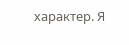характер. Я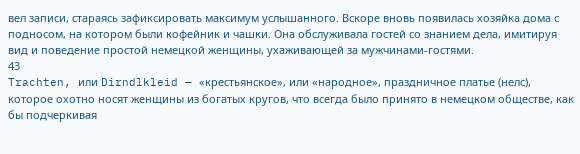вел записи, стараясь зафиксировать максимум услышанного. Вскоре вновь появилась хозяйка дома с подносом, на котором были кофейник и чашки. Она обслуживала гостей со знанием дела, имитируя вид и поведение простой немецкой женщины, ухаживающей за мужчинами-гостями.
43
Trachten, или Dirndlkleid — «крестьянское», или «народное», праздничное платье (нелс), которое охотно носят женщины из богатых кругов, что всегда было принято в немецком обществе, как бы подчеркивая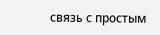связь с простым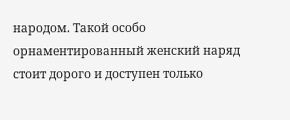народом. Такой особо орнаментированный женский наряд стоит дорого и доступен только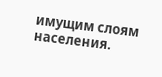имущим слоям населения.